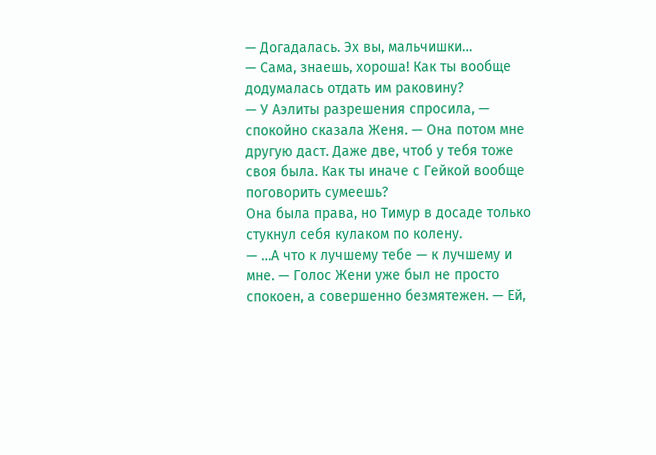— Догадалась. Эх вы, мальчишки…
— Сама, знаешь, хороша! Как ты вообще додумалась отдать им раковину?
— У Аэлиты разрешения спросила, — спокойно сказала Женя. — Она потом мне другую даст. Даже две, чтоб у тебя тоже своя была. Как ты иначе с Гейкой вообще поговорить сумеешь?
Она была права, но Тимур в досаде только стукнул себя кулаком по колену.
— …А что к лучшему тебе — к лучшему и мне. — Голос Жени уже был не просто спокоен, а совершенно безмятежен. — Ей,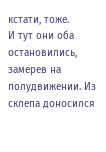кстати, тоже.
И тут они оба остановились, замерев на полудвижении. Из склепа доносился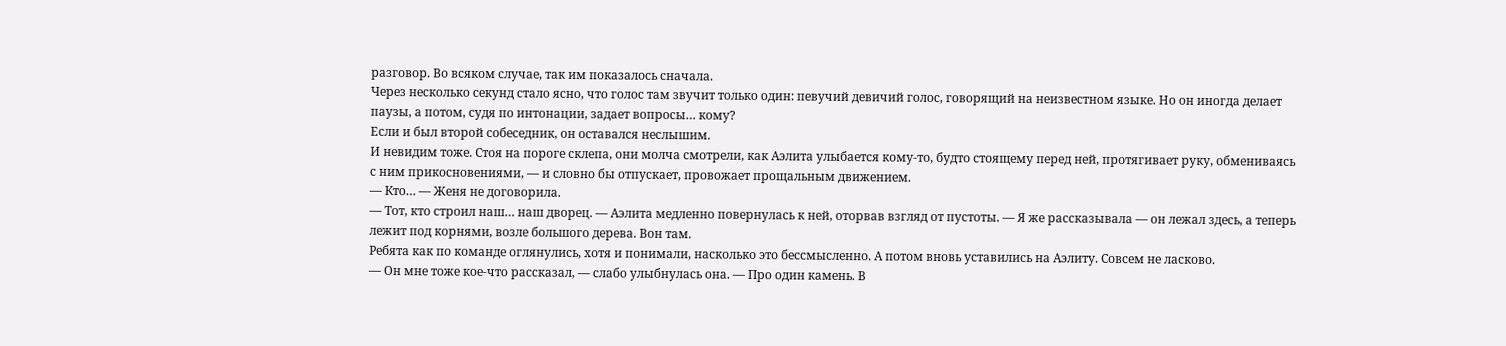разговор. Во всяком случае, так им показалось сначала.
Через несколько секунд стало ясно, что голос там звучит только один: певучий девичий голос, говорящий на неизвестном языке. Но он иногда делает паузы, а потом, судя по интонации, задает вопросы… кому?
Если и был второй собеседник, он оставался неслышим.
И невидим тоже. Стоя на пороге склепа, они молча смотрели, как Аэлита улыбается кому-то, будто стоящему перед ней, протягивает руку, обмениваясь с ним прикосновениями, — и словно бы отпускает, провожает прощальным движением.
— Кто… — Женя не договорила.
— Тот, кто строил наш… наш дворец. — Аэлита медленно повернулась к ней, оторвав взгляд от пустоты. — Я же рассказывала — он лежал здесь, а теперь лежит под корнями, возле большого дерева. Вон там.
Ребята как по команде оглянулись, хотя и понимали, насколько это бессмысленно. А потом вновь уставились на Аэлиту. Совсем не ласково.
— Он мне тоже кое-что рассказал, — слабо улыбнулась она. — Про один камень. В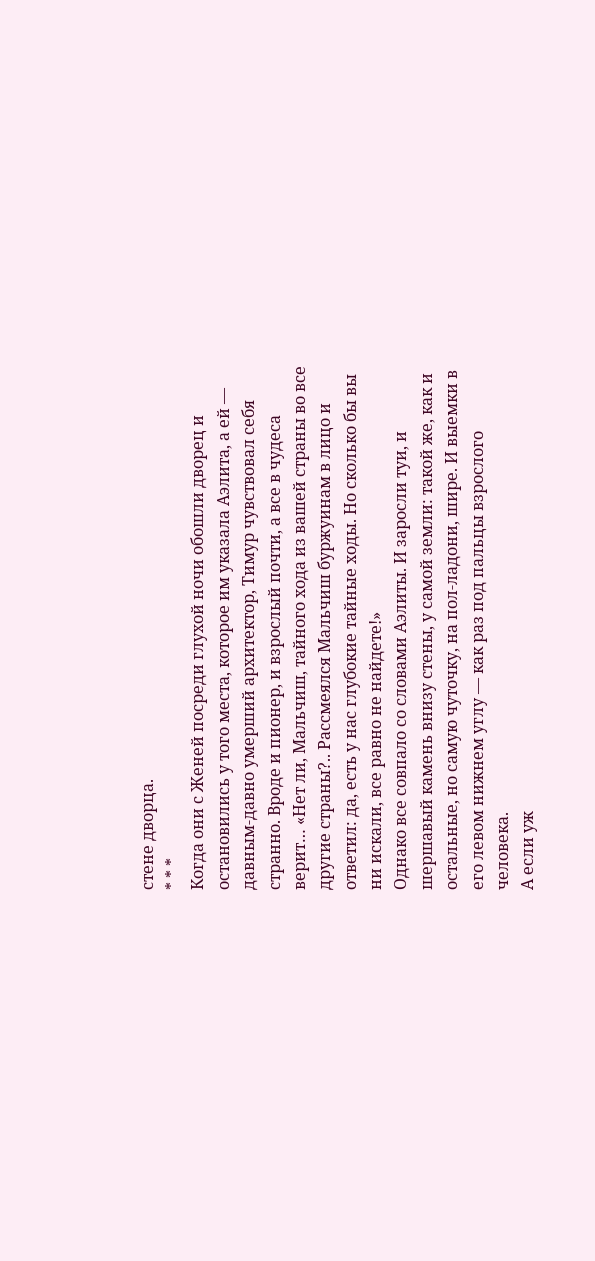стене дворца.
* * *
Когда они с Женей посреди глухой ночи обошли дворец и остановились у того места, которое им указала Аэлита, а ей — давным-давно умерший архитектор, Тимур чувствовал себя странно. Вроде и пионер, и взрослый почти, а все в чудеса верит… «Нет ли, Мальчиш, тайного хода из вашей страны во все другие страны?.. Рассмеялся Мальчиш буржуинам в лицо и ответил: да, есть у нас глубокие тайные ходы. Но сколько бы вы ни искали, все равно не найдете!»
Однако все совпало со словами Аэлиты. И заросли туи, и шершавый камень внизу стены, у самой земли: такой же, как и остальные, но самую чуточку, на пол-ладони, шире. И выемки в его левом нижнем углу — как раз под пальцы взрослого человека.
А если уж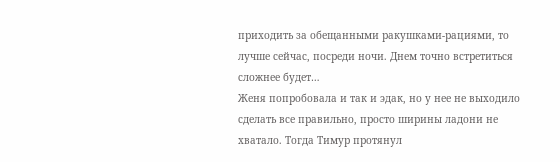приходить за обещанными ракушками-рациями, то лучше сейчас, посреди ночи. Днем точно встретиться сложнее будет…
Женя попробовала и так и эдак, но у нее не выходило сделать все правильно, просто ширины ладони не хватало. Тогда Тимур протянул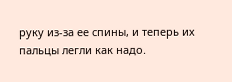руку из-за ее спины, и теперь их пальцы легли как надо.